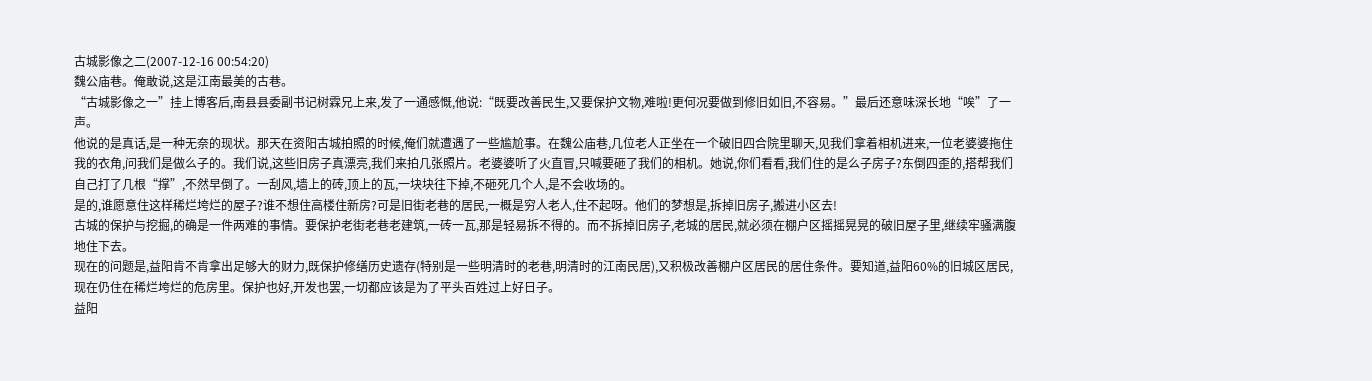古城影像之二(2007-12-16 00:54:20)
魏公庙巷。俺敢说,这是江南最美的古巷。
“古城影像之一”挂上博客后,南县县委副书记树霖兄上来,发了一通感慨,他说:“既要改善民生,又要保护文物,难啦!更何况要做到修旧如旧,不容易。”最后还意味深长地“唉”了一声。
他说的是真话,是一种无奈的现状。那天在资阳古城拍照的时候,俺们就遭遇了一些尴尬事。在魏公庙巷,几位老人正坐在一个破旧四合院里聊天,见我们拿着相机进来,一位老婆婆拖住我的衣角,问我们是做么子的。我们说,这些旧房子真漂亮,我们来拍几张照片。老婆婆听了火直冒,只喊要砸了我们的相机。她说,你们看看,我们住的是么子房子?东倒四歪的,搭帮我们自己打了几根“撑”,不然早倒了。一刮风,墙上的砖,顶上的瓦,一块块往下掉,不砸死几个人,是不会收场的。
是的,谁愿意住这样稀烂垮烂的屋子?谁不想住高楼住新房?可是旧街老巷的居民,一概是穷人老人,住不起呀。他们的梦想是,拆掉旧房子,搬进小区去!
古城的保护与挖掘,的确是一件两难的事情。要保护老街老巷老建筑,一砖一瓦,那是轻易拆不得的。而不拆掉旧房子,老城的居民,就必须在棚户区摇摇晃晃的破旧屋子里,继续牢骚满腹地住下去。
现在的问题是,益阳肯不肯拿出足够大的财力,既保护修缮历史遗存(特别是一些明清时的老巷,明清时的江南民居),又积极改善棚户区居民的居住条件。要知道,益阳60%的旧城区居民,现在仍住在稀烂垮烂的危房里。保护也好,开发也罢,一切都应该是为了平头百姓过上好日子。
益阳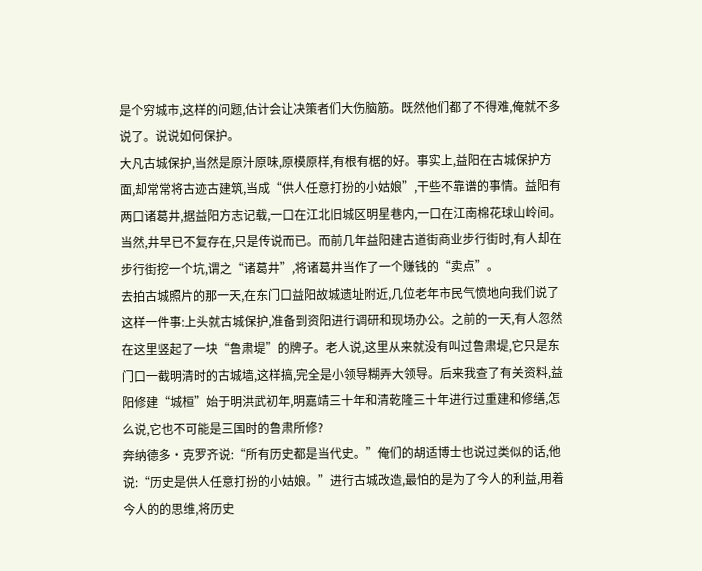是个穷城市,这样的问题,估计会让决策者们大伤脑筋。既然他们都了不得难,俺就不多说了。说说如何保护。
大凡古城保护,当然是原汁原味,原模原样,有根有椐的好。事实上,益阳在古城保护方面,却常常将古迹古建筑,当成“供人任意打扮的小姑娘”,干些不靠谱的事情。益阳有两口诸葛井,据益阳方志记载,一口在江北旧城区明星巷内,一口在江南棉花球山岭间。当然,井早已不复存在,只是传说而已。而前几年益阳建古道街商业步行街时,有人却在步行街挖一个坑,谓之“诸葛井”,将诸葛井当作了一个赚钱的“卖点”。
去拍古城照片的那一天,在东门口益阳故城遗址附近,几位老年市民气愤地向我们说了这样一件事:上头就古城保护,准备到资阳进行调研和现场办公。之前的一天,有人忽然在这里竖起了一块“鲁肃堤”的牌子。老人说,这里从来就没有叫过鲁肃堤,它只是东门口一截明清时的古城墙,这样搞,完全是小领导糊弄大领导。后来我查了有关资料,益阳修建“城桓”始于明洪武初年,明嘉靖三十年和清乾隆三十年进行过重建和修缮,怎么说,它也不可能是三国时的鲁肃所修?
奔纳德多·克罗齐说:“所有历史都是当代史。”俺们的胡适博士也说过类似的话,他说:“历史是供人任意打扮的小姑娘。”进行古城改造,最怕的是为了今人的利益,用着今人的的思维,将历史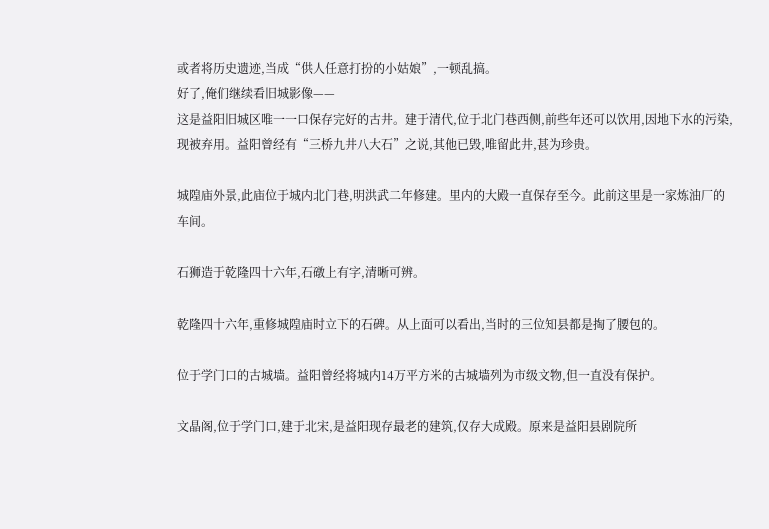或者将历史遗迹,当成“供人任意打扮的小姑娘”,一顿乱搞。
好了,俺们继续看旧城影像——
这是益阳旧城区唯一一口保存完好的古井。建于清代,位于北门巷西侧,前些年还可以饮用,因地下水的污染,现被弃用。益阳曾经有“三桥九井八大石”之说,其他已毁,唯留此井,甚为珍贵。

城隍庙外景,此庙位于城内北门巷,明洪武二年修建。里内的大殿一直保存至今。此前这里是一家炼油厂的车间。

石狮造于乾隆四十六年,石礅上有字,清晰可辨。

乾隆四十六年,重修城隍庙时立下的石碑。从上面可以看出,当时的三位知县都是掏了腰包的。

位于学门口的古城墙。益阳曾经将城内14万平方米的古城墙列为市级文物,但一直没有保护。

文晶阁,位于学门口,建于北宋,是益阳现存最老的建筑,仅存大成殿。原来是益阳县剧院所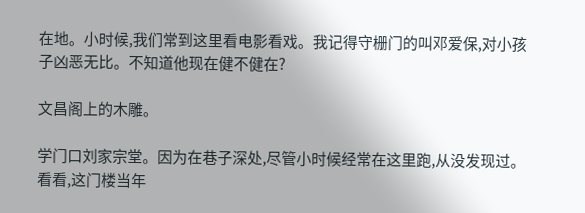在地。小时候,我们常到这里看电影看戏。我记得守栅门的叫邓爱保,对小孩子凶恶无比。不知道他现在健不健在?

文昌阁上的木雕。

学门口刘家宗堂。因为在巷子深处,尽管小时候经常在这里跑,从没发现过。看看,这门楼当年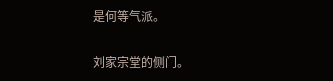是何等气派。

刘家宗堂的侧门。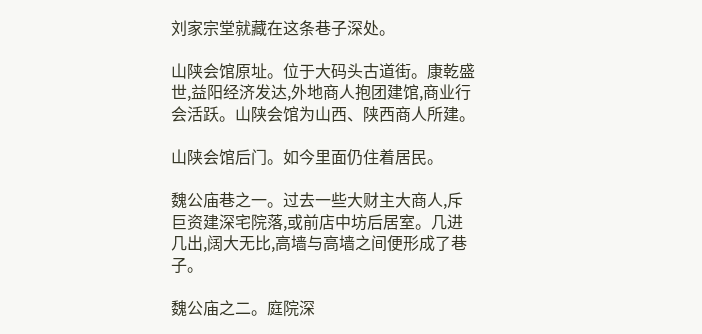刘家宗堂就藏在这条巷子深处。

山陕会馆原址。位于大码头古道街。康乾盛世,益阳经济发达,外地商人抱团建馆,商业行会活跃。山陕会馆为山西、陕西商人所建。

山陕会馆后门。如今里面仍住着居民。

魏公庙巷之一。过去一些大财主大商人,斥巨资建深宅院落,或前店中坊后居室。几进几出,阔大无比,高墙与高墙之间便形成了巷子。

魏公庙之二。庭院深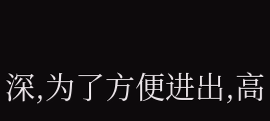深,为了方便进出,高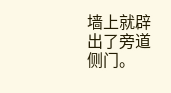墙上就辟出了旁道侧门。